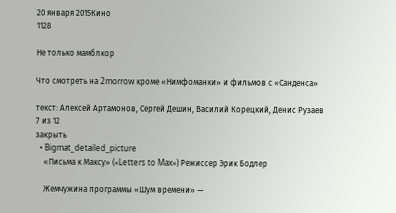20 января 2015Кино
1128

Не только мамблкор

Что смотреть на 2morrow кроме «Нимфоманки» и фильмов с «Санденса»

текст: Алексей Артамонов, Сергей Дешин, Василий Корецкий, Денис Рузаев
7 из 12
закрыть
  • Bigmat_detailed_picture
    «Письма к Максу» («Letters to Max») Режиссер Эрик Бодлер

    Жемчужина программы «Шум времени» —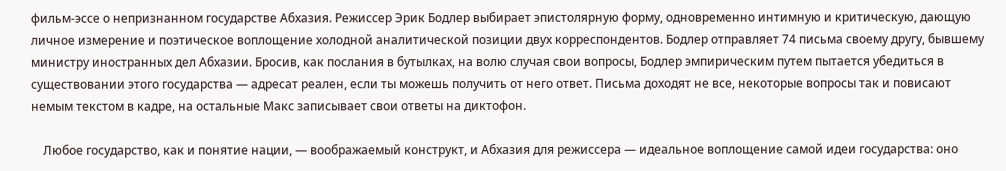фильм-эссе о непризнанном государстве Абхазия. Режиссер Эрик Бодлер выбирает эпистолярную форму, одновременно интимную и критическую, дающую личное измерение и поэтическое воплощение холодной аналитической позиции двух корреспондентов. Бодлер отправляет 74 письма своему другу, бывшему министру иностранных дел Абхазии. Бросив, как послания в бутылках, на волю случая свои вопросы, Бодлер эмпирическим путем пытается убедиться в существовании этого государства — адресат реален, если ты можешь получить от него ответ. Письма доходят не все, некоторые вопросы так и повисают немым текстом в кадре, на остальные Макс записывает свои ответы на диктофон.

    Любое государство, как и понятие нации, — воображаемый конструкт, и Абхазия для режиссера — идеальное воплощение самой идеи государства: оно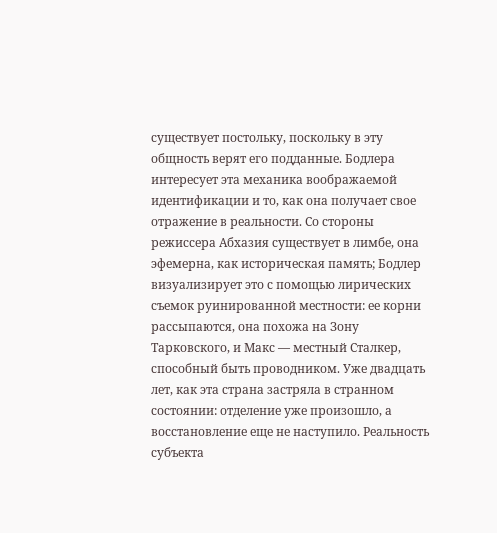существует постольку, поскольку в эту общность верят его подданные. Бодлера интересует эта механика воображаемой идентификации и то, как она получает свое отражение в реальности. Со стороны режиссера Абхазия существует в лимбе, она эфемерна, как историческая память; Бодлер визуализирует это с помощью лирических съемок руинированной местности: ее корни рассыпаются, она похожа на Зону Тарковского, и Макс — местный Сталкер, способный быть проводником. Уже двадцать лет, как эта страна застряла в странном состоянии: отделение уже произошло, а восстановление еще не наступило. Реальность субъекта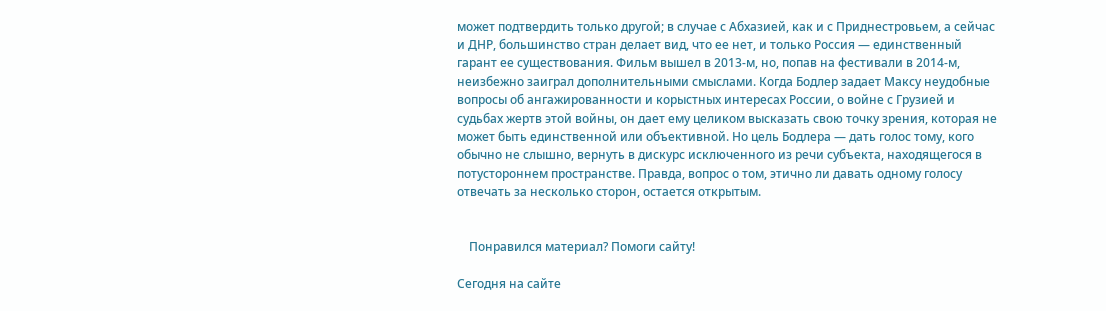может подтвердить только другой; в случае с Абхазией, как и с Приднестровьем, а сейчас и ДНР, большинство стран делает вид, что ее нет, и только Россия — единственный гарант ее существования. Фильм вышел в 2013-м, но, попав на фестивали в 2014-м, неизбежно заиграл дополнительными смыслами. Когда Бодлер задает Максу неудобные вопросы об ангажированности и корыстных интересах России, о войне с Грузией и судьбах жертв этой войны, он дает ему целиком высказать свою точку зрения, которая не может быть единственной или объективной. Но цель Бодлера — дать голос тому, кого обычно не слышно, вернуть в дискурс исключенного из речи субъекта, находящегося в потустороннем пространстве. Правда, вопрос о том, этично ли давать одному голосу отвечать за несколько сторон, остается открытым.


    Понравился материал? Помоги сайту!

Сегодня на сайте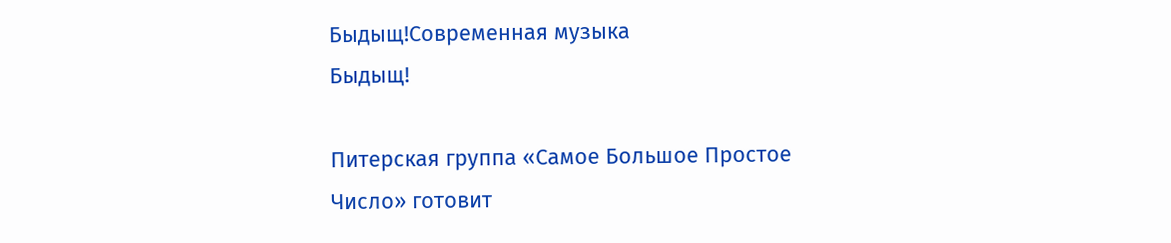Быдыщ!Современная музыка
Быдыщ!

Питерская группа «Самое Большое Простое Число» готовит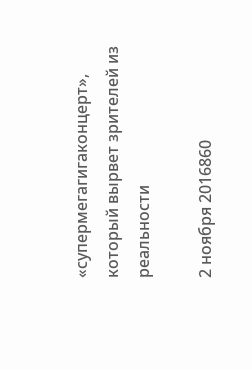«супермегагигаконцерт», который вырвет зрителей из реальности

2 ноября 2016860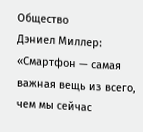Общество
Дэниел Миллер: «Смартфон — самая важная вещь из всего, чем мы сейчас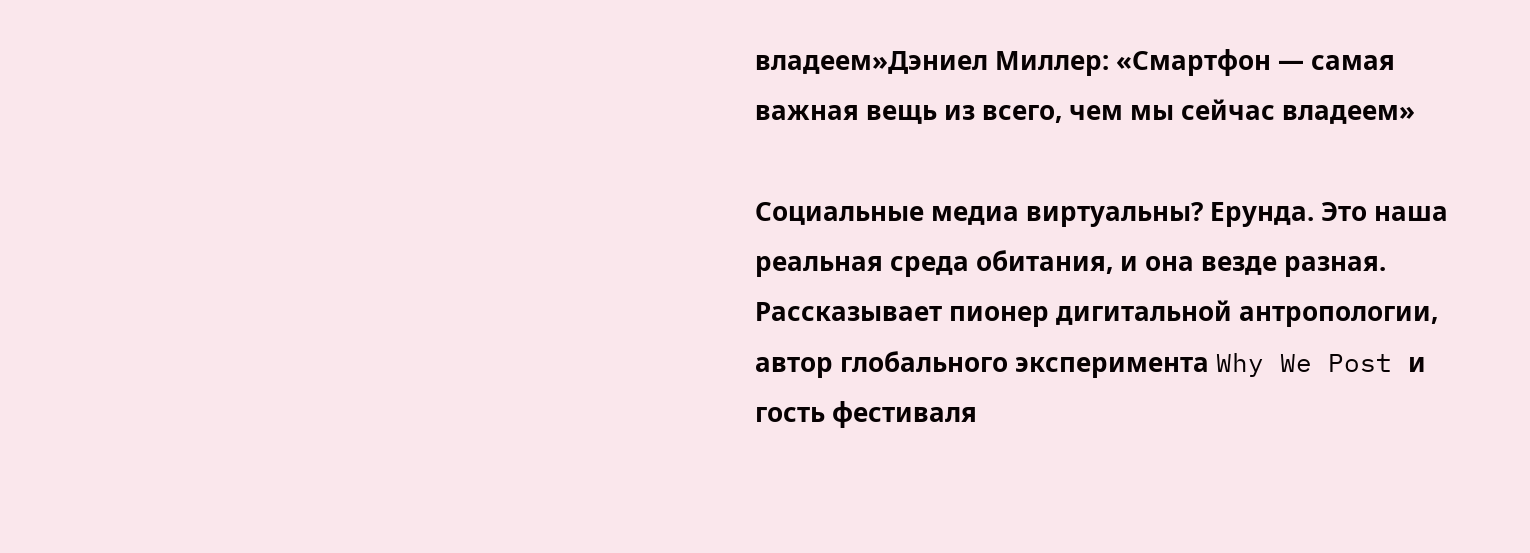владеем»Дэниел Миллер: «Смартфон — самая важная вещь из всего, чем мы сейчас владеем»

Социальные медиа виртуальны? Ерунда. Это наша реальная среда обитания, и она везде разная. Рассказывает пионер дигитальной антропологии, автор глобального эксперимента Why We Post и гость фестиваля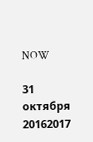NOW

31 октября 20162017